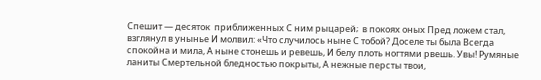Спешит — десяток  приближенных С ним рыцарей;  в покоях оных Пред ложем стал, взглянул в унынье И молвил: «Что случилось ныне С тобой? Доселе ты была Всегда спокойна и мила, А ныне стонешь и ревешь, И белу плоть ногтями рвешь. Увы! Румяные ланиты Смертельной бледностью покрыты, А нежные персты твои,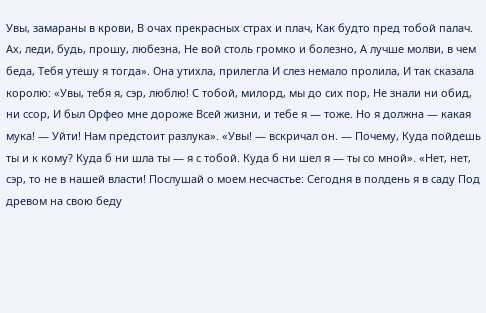Увы, замараны в крови, В очах прекрасных страх и плач, Как будто пред тобой палач. Ах, леди, будь, прошу, любезна, Не вой столь громко и болезно, А лучше молви, в чем беда, Тебя утешу я тогда». Она утихла, прилегла И слез немало пролила, И так сказала королю: «Увы, тебя я, сэр, люблю! С тобой, милорд, мы до сих пор, Не знали ни обид, ни ссор, И был Орфео мне дороже Всей жизни, и тебе я — тоже. Но я должна — какая мука! — Уйти! Нам предстоит разлука». «Увы! — вскричал он. — Почему, Куда пойдешь ты и к кому? Куда б ни шла ты — я с тобой. Куда б ни шел я — ты со мной». «Нет, нет, сэр, то не в нашей власти! Послушай о моем несчастье: Сегодня в полдень я в саду Под древом на свою беду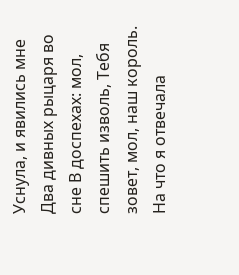Уснула, и явились мне Два дивных рыцаря во сне В доспехах: мол, спешить изволь, Тебя зовет, мол, наш король. На что я отвечала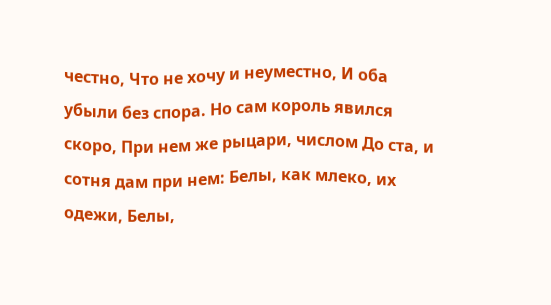честно, Что не хочу и неуместно, И оба убыли без спора. Но сам король явился скоро, При нем же рыцари, числом До ста, и сотня дам при нем: Белы, как млеко, их одежи, Белы,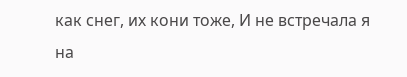как снег, их кони тоже, И не встречала я на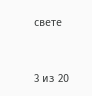свете


3 из 20